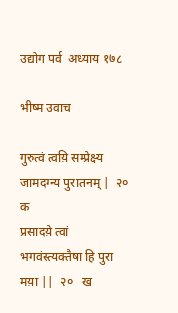उद्योग पर्व  अध्याय १७८

भीष्म उवाच

गुरुत्वं त्वय़ि सम्प्रेक्ष्य जामदग्न्य पुरातनम् |  २०   क
प्रसादय़े त्वां भगवंस्त्यक्तैषा हि पुरा मय़ा ||  २०   ख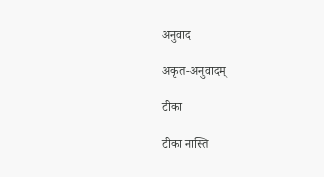अनुवाद

अकृत-अनुवादम्

टीका

टीका नास्ति